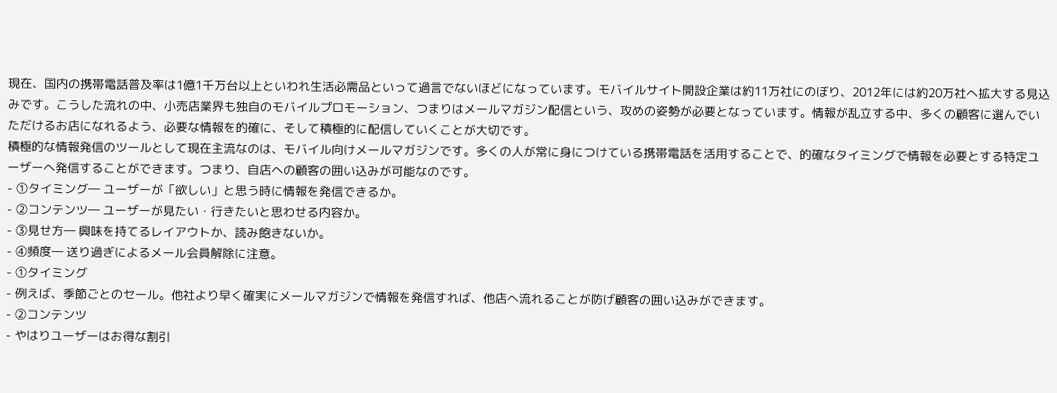現在、国内の携帯電話普及率は1億1千万台以上といわれ生活必需品といって過言でないほどになっています。モバイルサイト開設企業は約11万社にのぼり、2012年には約20万社へ拡大する見込みです。こうした流れの中、小売店業界も独自のモバイルプロモーション、つまりはメールマガジン配信という、攻めの姿勢が必要となっています。情報が乱立する中、多くの顧客に選んでいただけるお店になれるよう、必要な情報を的確に、そして積極的に配信していくことが大切です。
積極的な情報発信のツールとして現在主流なのは、モバイル向けメールマガジンです。多くの人が常に身につけている携帯電話を活用することで、的確なタイミングで情報を必要とする特定ユーザーへ発信することができます。つまり、自店への顧客の囲い込みが可能なのです。
- ①タイミング― ユーザーが「欲しい」と思う時に情報を発信できるか。
- ②コンテンツ― ユーザーが見たい・行きたいと思わせる内容か。
- ③見せ方― 興味を持てるレイアウトか、読み飽きないか。
- ④頻度― 送り過ぎによるメール会員解除に注意。
- ①タイミング
- 例えば、季節ごとのセール。他社より早く確実にメールマガジンで情報を発信すれば、他店へ流れることが防げ顧客の囲い込みができます。
- ②コンテンツ
- やはりユーザーはお得な割引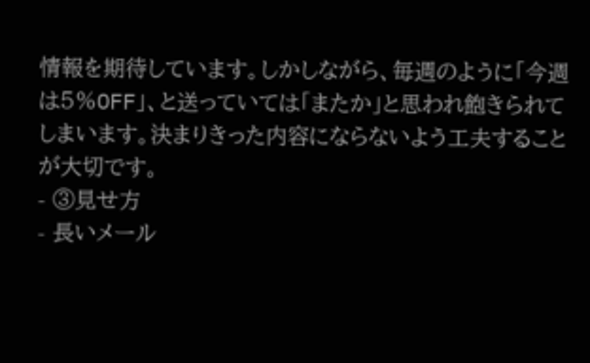情報を期待しています。しかしながら、毎週のように「今週は5%OFF」、と送っていては「またか」と思われ飽きられてしまいます。決まりきった内容にならないよう工夫することが大切です。
- ③見せ方
- 長いメール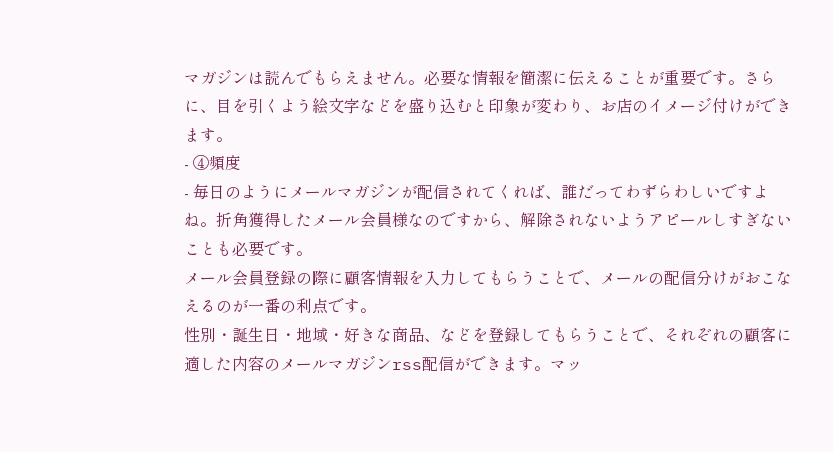マガジンは読んでもらえません。必要な情報を簡潔に伝えることが重要です。さらに、目を引くよう絵文字などを盛り込むと印象が変わり、お店のイメージ付けができます。
- ④頻度
- 毎日のようにメールマガジンが配信されてくれば、誰だってわずらわしいですよね。折角獲得したメール会員様なのですから、解除されないようアピールしすぎないことも必要です。
メール会員登録の際に顧客情報を入力してもらうことで、メールの配信分けがおこなえるのが一番の利点です。
性別・誕生日・地域・好きな商品、などを登録してもらうことで、それぞれの顧客に適した内容のメールマガジンrss配信ができます。マッ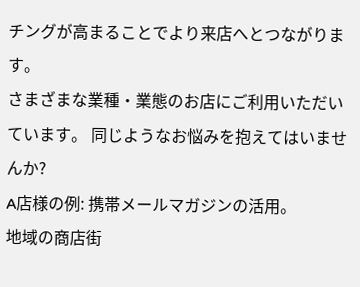チングが高まることでより来店へとつながります。
さまざまな業種・業態のお店にご利用いただいています。 同じようなお悩みを抱えてはいませんか?
A店様の例: 携帯メールマガジンの活用。
地域の商店街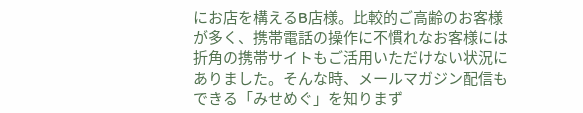にお店を構えるB店様。比較的ご高齢のお客様が多く、携帯電話の操作に不慣れなお客様には折角の携帯サイトもご活用いただけない状況にありました。そんな時、メールマガジン配信もできる「みせめぐ」を知りまず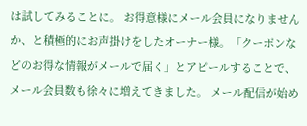は試してみることに。 お得意様にメール会員になりませんか、と積極的にお声掛けをしたオーナー様。「クーポンなどのお得な情報がメールで届く」とアピールすることで、メール会員数も徐々に増えてきました。 メール配信が始め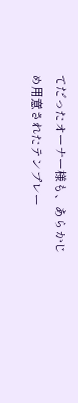てだったオーナー様も、あらかじめ用意されたテンプレー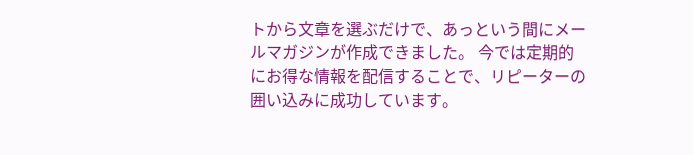トから文章を選ぶだけで、あっという間にメールマガジンが作成できました。 今では定期的にお得な情報を配信することで、リピーターの囲い込みに成功しています。